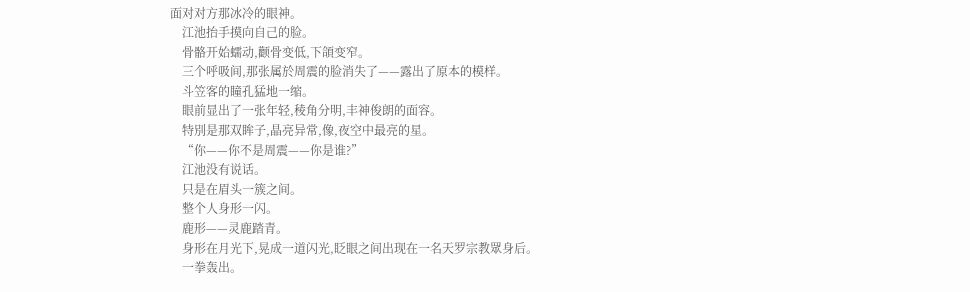面对对方那冰冷的眼神。
    江池抬手摸向自己的脸。
    骨骼开始蠕动,颧骨变低,下頜变窄。
    三个呼吸间,那张属於周震的脸消失了——露出了原本的模样。
    斗笠客的瞳孔猛地一缩。
    眼前显出了一张年轻,稜角分明,丰神俊朗的面容。
    特別是那双眸子,晶亮异常,像,夜空中最亮的星。
    “你——你不是周震——你是谁?”
    江池没有说话。
    只是在眉头一簇之间。
    整个人身形一闪。
    鹿形——灵鹿踏青。
    身形在月光下,晃成一道闪光,眨眼之间出现在一名天罗宗教眾身后。
    一拳轰出。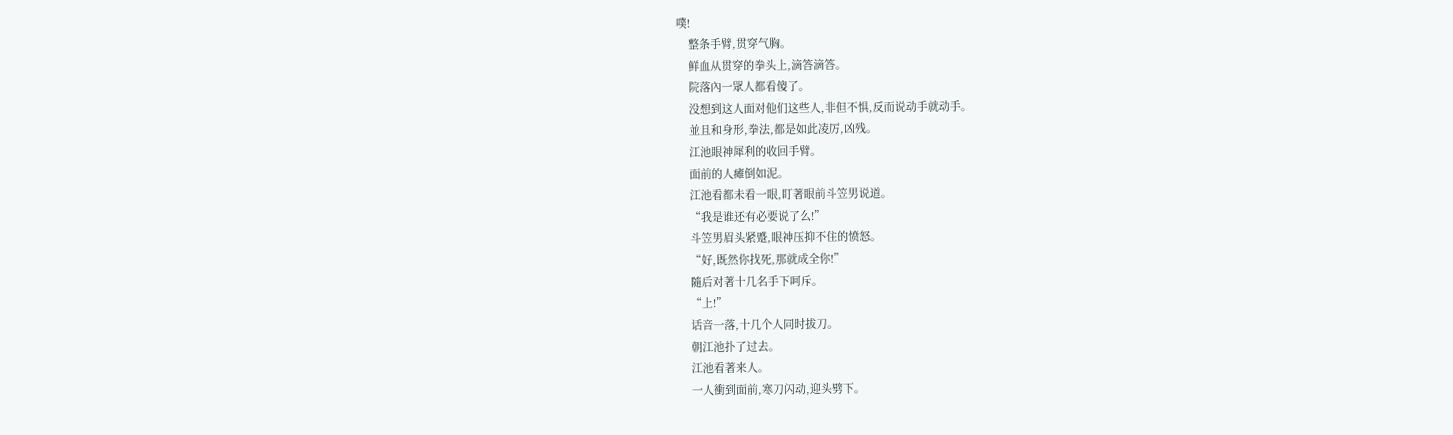噗!
    整条手臂,贯穿气胸。
    鲜血从贯穿的拳头上,滴答滴答。
    院落內一眾人都看傻了。
    没想到这人面对他们这些人,非但不惧,反而说动手就动手。
    並且和身形,拳法,都是如此凌厉,凶残。
    江池眼神犀利的收回手臂。
    面前的人瘫倒如泥。
    江池看都未看一眼,盯著眼前斗笠男说道。
    “我是谁还有必要说了么!”
    斗笠男眉头紧蹙,眼神压抑不住的愤怒。
    “好,既然你找死,那就成全你!”
    隨后对著十几名手下呵斥。
    “上!”
    话音一落,十几个人同时拔刀。
    朝江池扑了过去。
    江池看著来人。
    一人衝到面前,寒刀闪动,迎头劈下。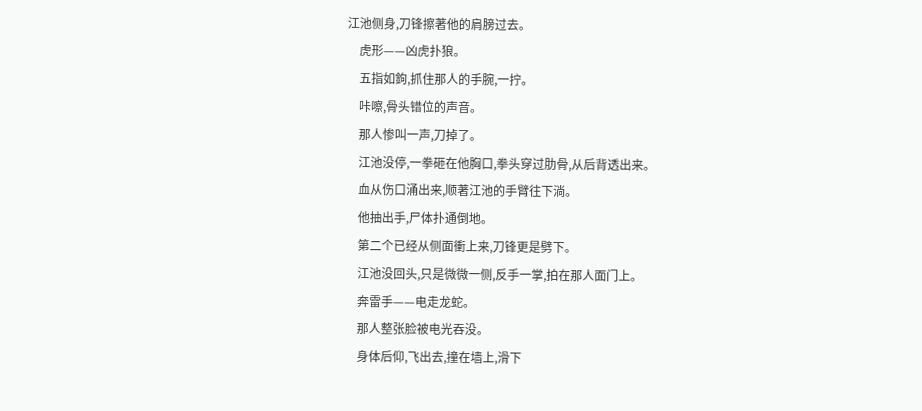江池侧身,刀锋擦著他的肩膀过去。
    虎形——凶虎扑狼。
    五指如鉤,抓住那人的手腕,一拧。
    咔嚓,骨头错位的声音。
    那人惨叫一声,刀掉了。
    江池没停,一拳砸在他胸口,拳头穿过肋骨,从后背透出来。
    血从伤口涌出来,顺著江池的手臂往下淌。
    他抽出手,尸体扑通倒地。
    第二个已经从侧面衝上来,刀锋更是劈下。
    江池没回头,只是微微一侧,反手一掌,拍在那人面门上。
    奔雷手——电走龙蛇。
    那人整张脸被电光吞没。
    身体后仰,飞出去,撞在墙上,滑下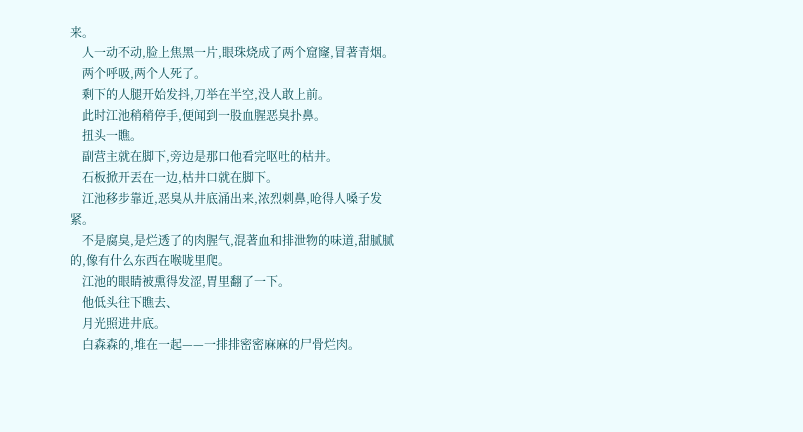来。
    人一动不动,脸上焦黑一片,眼珠烧成了两个窟窿,冒著青烟。
    两个呼吸,两个人死了。
    剩下的人腿开始发抖,刀举在半空,没人敢上前。
    此时江池稍稍停手,便闻到一股血腥恶臭扑鼻。
    扭头一瞧。
    副营主就在脚下,旁边是那口他看完呕吐的枯井。
    石板掀开丟在一边,枯井口就在脚下。
    江池移步靠近,恶臭从井底涌出来,浓烈刺鼻,呛得人嗓子发紧。
    不是腐臭,是烂透了的肉腥气,混著血和排泄物的味道,甜腻腻的,像有什么东西在喉咙里爬。
    江池的眼睛被熏得发涩,胃里翻了一下。
    他低头往下瞧去、
    月光照进井底。
    白森森的,堆在一起——一排排密密麻麻的尸骨烂肉。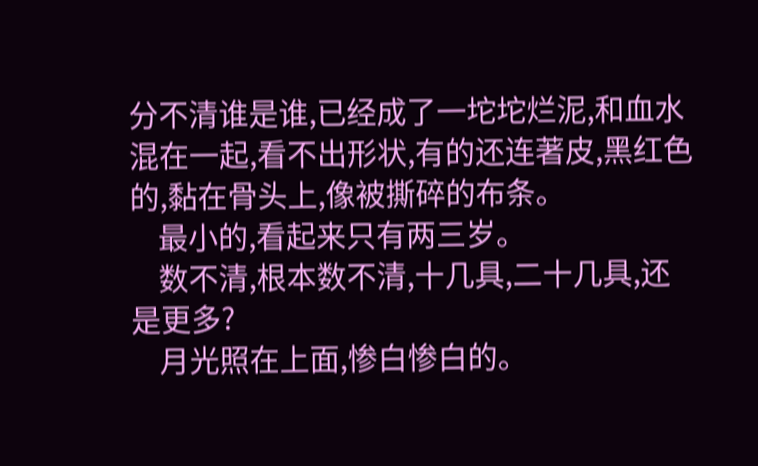分不清谁是谁,已经成了一坨坨烂泥,和血水混在一起,看不出形状,有的还连著皮,黑红色的,黏在骨头上,像被撕碎的布条。
    最小的,看起来只有两三岁。
    数不清,根本数不清,十几具,二十几具,还是更多?
    月光照在上面,惨白惨白的。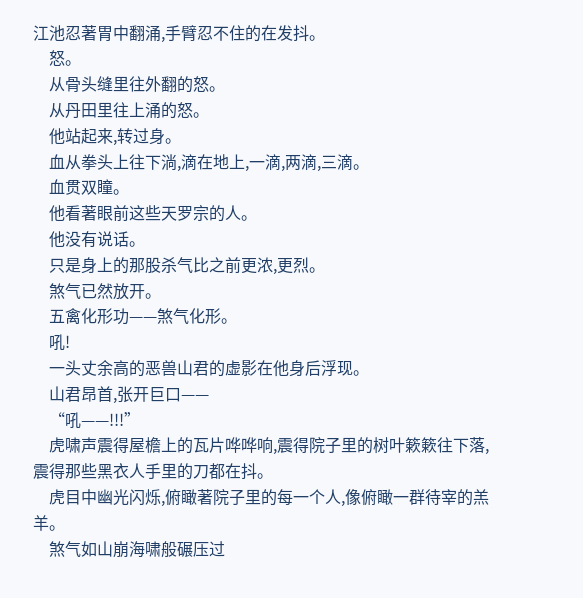江池忍著胃中翻涌,手臂忍不住的在发抖。
    怒。
    从骨头缝里往外翻的怒。
    从丹田里往上涌的怒。
    他站起来,转过身。
    血从拳头上往下淌,滴在地上,一滴,两滴,三滴。
    血贯双瞳。
    他看著眼前这些天罗宗的人。
    他没有说话。
    只是身上的那股杀气比之前更浓,更烈。
    煞气已然放开。
    五禽化形功——煞气化形。
    吼!
    一头丈余高的恶兽山君的虚影在他身后浮现。
    山君昂首,张开巨口——
    “吼——!!!”
    虎啸声震得屋檐上的瓦片哗哗响,震得院子里的树叶簌簌往下落,震得那些黑衣人手里的刀都在抖。
    虎目中幽光闪烁,俯瞰著院子里的每一个人,像俯瞰一群待宰的羔羊。
    煞气如山崩海啸般碾压过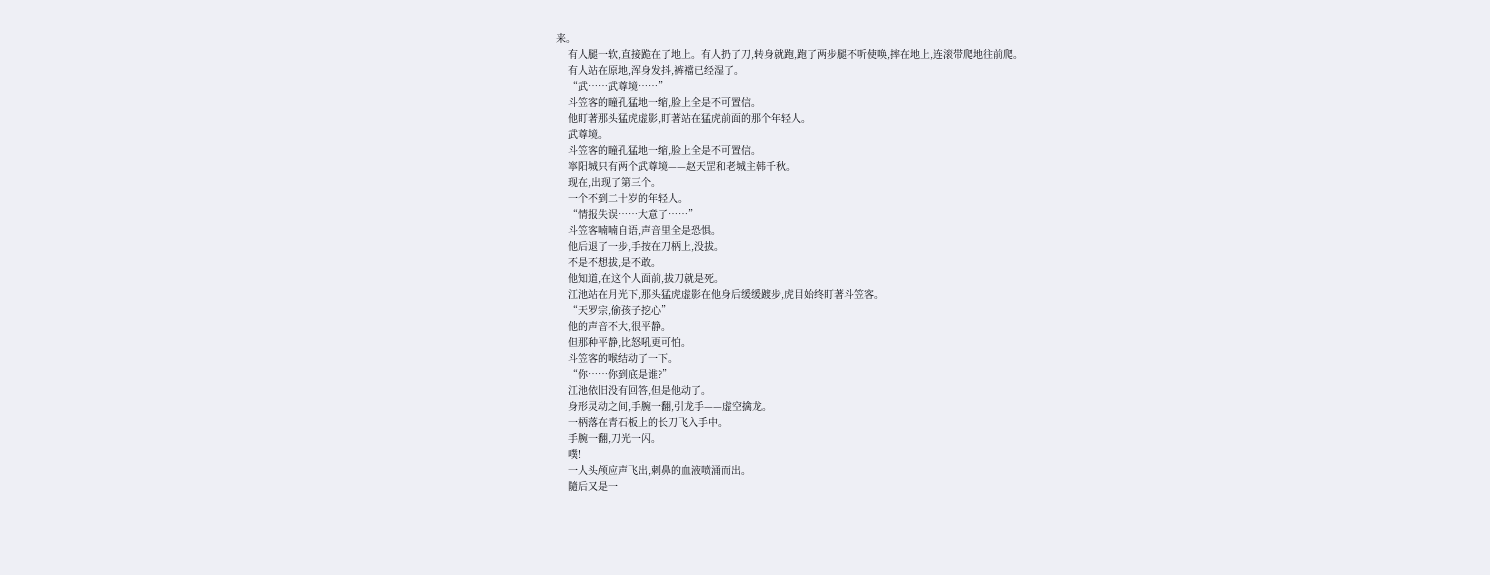来。
    有人腿一软,直接跪在了地上。有人扔了刀,转身就跑,跑了两步腿不听使唤,摔在地上,连滚带爬地往前爬。
    有人站在原地,浑身发抖,裤襠已经湿了。
    “武……武尊境……”
    斗笠客的瞳孔猛地一缩,脸上全是不可置信。
    他盯著那头猛虎虚影,盯著站在猛虎前面的那个年轻人。
    武尊境。
    斗笠客的瞳孔猛地一缩,脸上全是不可置信。
    寧阳城只有两个武尊境——赵天罡和老城主韩千秋。
    现在,出现了第三个。
    一个不到二十岁的年轻人。
    “情报失误……大意了……”
    斗笠客喃喃自语,声音里全是恐惧。
    他后退了一步,手按在刀柄上,没拔。
    不是不想拔,是不敢。
    他知道,在这个人面前,拔刀就是死。
    江池站在月光下,那头猛虎虚影在他身后缓缓踱步,虎目始终盯著斗笠客。
    “天罗宗,偷孩子挖心”
    他的声音不大,很平静。
    但那种平静,比怒吼更可怕。
    斗笠客的喉结动了一下。
    “你……你到底是谁?”
    江池依旧没有回答,但是他动了。
    身形灵动之间,手腕一翻,引龙手——虚空擒龙。
    一柄落在青石板上的长刀飞入手中。
    手腕一翻,刀光一闪。
    噗!
    一人头颅应声飞出,刺鼻的血液喷涌而出。
    隨后又是一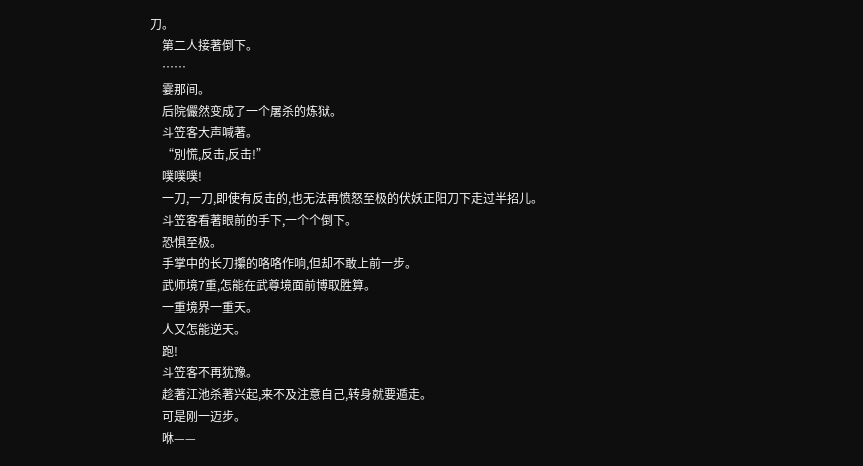刀。
    第二人接著倒下。
    ……
    霎那间。
    后院儼然变成了一个屠杀的炼狱。
    斗笠客大声喊著。
    “別慌,反击,反击!”
    噗噗噗!
    一刀,一刀,即使有反击的,也无法再愤怒至极的伏妖正阳刀下走过半招儿。
    斗笠客看著眼前的手下,一个个倒下。
    恐惧至极。
    手掌中的长刀攥的咯咯作响,但却不敢上前一步。
    武师境7重,怎能在武尊境面前博取胜算。
    一重境界一重天。
    人又怎能逆天。
    跑!
    斗笠客不再犹豫。
    趁著江池杀著兴起,来不及注意自己,转身就要遁走。
    可是刚一迈步。
    咻——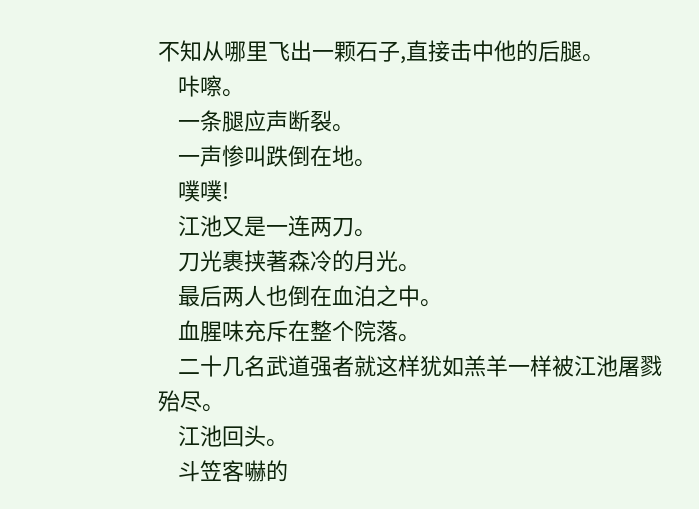不知从哪里飞出一颗石子,直接击中他的后腿。
    咔嚓。
    一条腿应声断裂。
    一声惨叫跌倒在地。
    噗噗!
    江池又是一连两刀。
    刀光裹挟著森冷的月光。
    最后两人也倒在血泊之中。
    血腥味充斥在整个院落。
    二十几名武道强者就这样犹如羔羊一样被江池屠戮殆尽。
    江池回头。
    斗笠客嚇的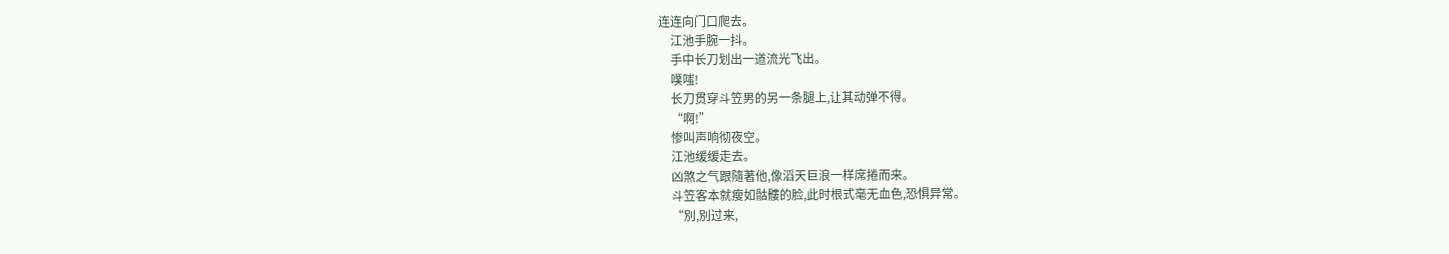连连向门口爬去。
    江池手腕一抖。
    手中长刀划出一道流光飞出。
    噗嗤!
    长刀贯穿斗笠男的另一条腿上,让其动弹不得。
    “啊!”
    惨叫声响彻夜空。
    江池缓缓走去。
    凶煞之气跟隨著他,像滔天巨浪一样席捲而来。
    斗笠客本就瘦如骷髏的脸,此时根式毫无血色,恐惧异常。
    “別,別过来,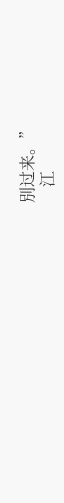別过来。”
    江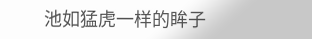池如猛虎一样的眸子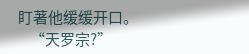盯著他缓缓开口。
    “天罗宗?”